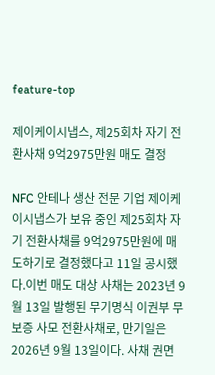feature-top

제이케이시냅스, 제25회차 자기 전환사채 9억2975만원 매도 결정

NFC 안테나 생산 전문 기업 제이케이시냅스가 보유 중인 제25회차 자기 전환사채를 9억2975만원에 매도하기로 결정했다고 11일 공시했다.이번 매도 대상 사채는 2023년 9월 13일 발행된 무기명식 이권부 무보증 사모 전환사채로, 만기일은 2026년 9월 13일이다. 사채 권면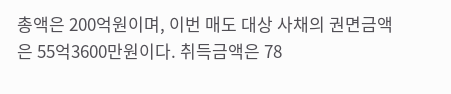총액은 200억원이며, 이번 매도 대상 사채의 권면금액은 55억3600만원이다. 취득금액은 78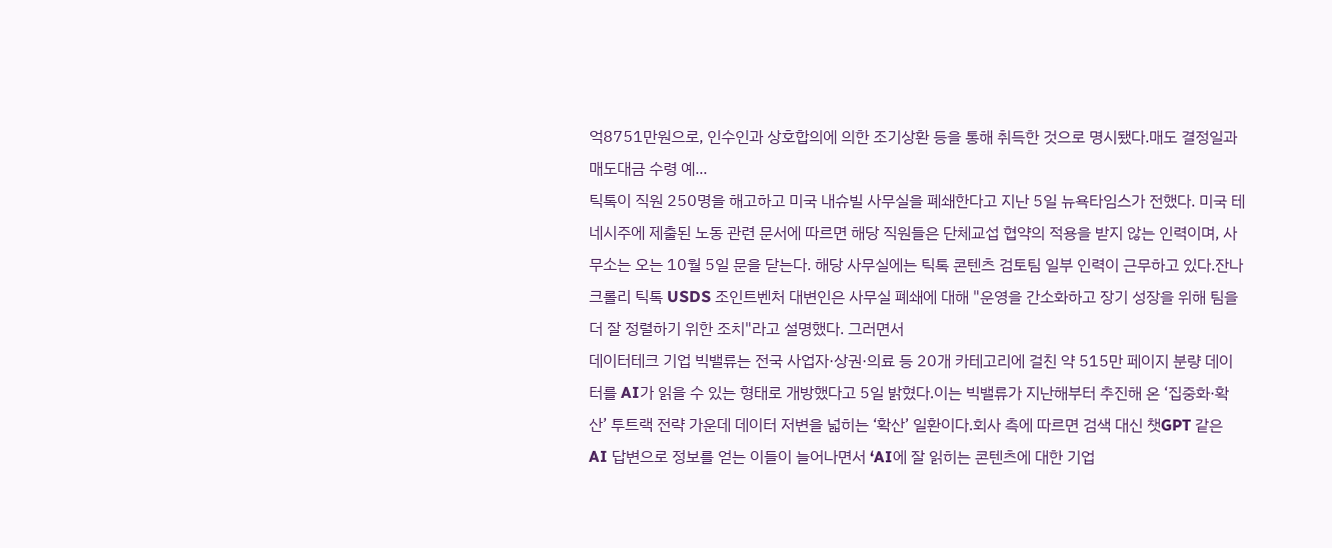억8751만원으로, 인수인과 상호합의에 의한 조기상환 등을 통해 취득한 것으로 명시됐다.매도 결정일과 매도대금 수령 예...
틱톡이 직원 250명을 해고하고 미국 내슈빌 사무실을 폐쇄한다고 지난 5일 뉴욕타임스가 전했다. 미국 테네시주에 제출된 노동 관련 문서에 따르면 해당 직원들은 단체교섭 협약의 적용을 받지 않는 인력이며, 사무소는 오는 10월 5일 문을 닫는다. 해당 사무실에는 틱톡 콘텐츠 검토팀 일부 인력이 근무하고 있다.잔나 크롤리 틱톡 USDS 조인트벤처 대변인은 사무실 폐쇄에 대해 "운영을 간소화하고 장기 성장을 위해 팀을 더 잘 정렬하기 위한 조치"라고 설명했다. 그러면서
데이터테크 기업 빅밸류는 전국 사업자·상권·의료 등 20개 카테고리에 걸친 약 515만 페이지 분량 데이터를 AI가 읽을 수 있는 형태로 개방했다고 5일 밝혔다.이는 빅밸류가 지난해부터 추진해 온 ‘집중화·확산’ 투트랙 전략 가운데 데이터 저변을 넓히는 ‘확산’ 일환이다.회사 측에 따르면 검색 대신 챗GPT 같은 AI 답변으로 정보를 얻는 이들이 늘어나면서 ‘AI에 잘 읽히는 콘텐츠에 대한 기업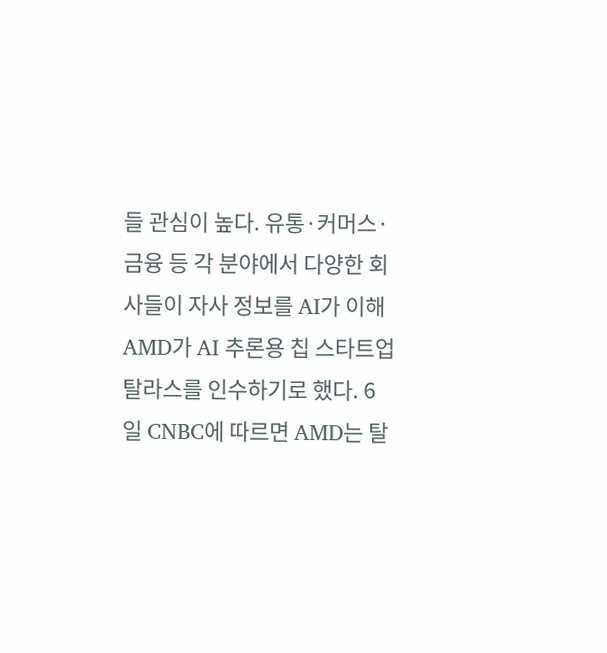들 관심이 높다. 유통·커머스·금융 등 각 분야에서 다양한 회사들이 자사 정보를 AI가 이해
AMD가 AI 추론용 칩 스타트업 탈라스를 인수하기로 했다. 6일 CNBC에 따르면 AMD는 탈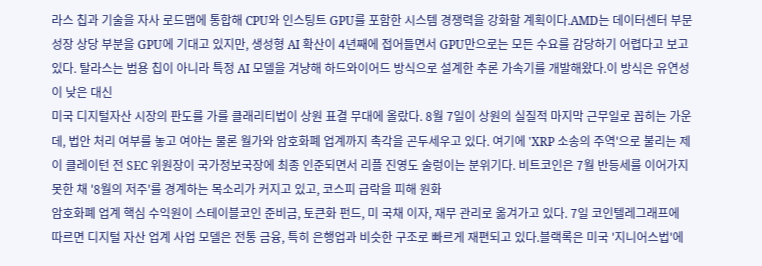라스 칩과 기술을 자사 로드맵에 통합해 CPU와 인스팅트 GPU를 포함한 시스템 경쟁력을 강화할 계획이다.AMD는 데이터센터 부문 성장 상당 부분을 GPU에 기대고 있지만, 생성형 AI 확산이 4년째에 접어들면서 GPU만으로는 모든 수요를 감당하기 어렵다고 보고 있다. 탈라스는 범용 칩이 아니라 특정 AI 모델을 겨냥해 하드와이어드 방식으로 설계한 추론 가속기를 개발해왔다.이 방식은 유연성이 낮은 대신
미국 디지털자산 시장의 판도를 가를 클래리티법이 상원 표결 무대에 올랐다. 8월 7일이 상원의 실질적 마지막 근무일로 꼽히는 가운데, 법안 처리 여부를 놓고 여야는 물론 월가와 암호화폐 업계까지 촉각을 곤두세우고 있다. 여기에 'XRP 소송의 주역'으로 불리는 제이 클레이턴 전 SEC 위원장이 국가정보국장에 최종 인준되면서 리플 진영도 술렁이는 분위기다. 비트코인은 7월 반등세를 이어가지 못한 채 '8월의 저주'를 경계하는 목소리가 커지고 있고, 코스피 급락을 피해 원화
암호화폐 업계 핵심 수익원이 스테이블코인 준비금, 토큰화 펀드, 미 국채 이자, 재무 관리로 옮겨가고 있다. 7일 코인텔레그래프에 따르면 디지털 자산 업계 사업 모델은 전통 금융, 특히 은행업과 비슷한 구조로 빠르게 재편되고 있다.블랙록은 미국 '지니어스법'에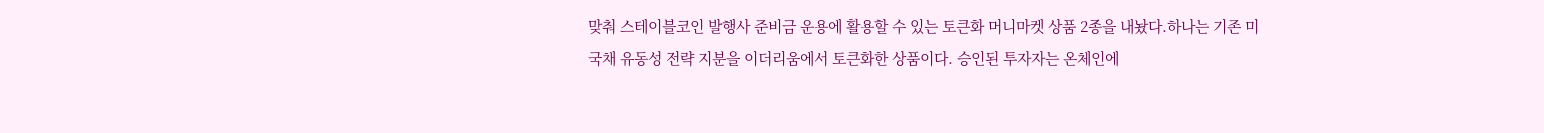맞춰 스테이블코인 발행사 준비금 운용에 활용할 수 있는 토큰화 머니마켓 상품 2종을 내놨다.하나는 기존 미 국채 유동성 전략 지분을 이더리움에서 토큰화한 상품이다. 승인된 투자자는 온체인에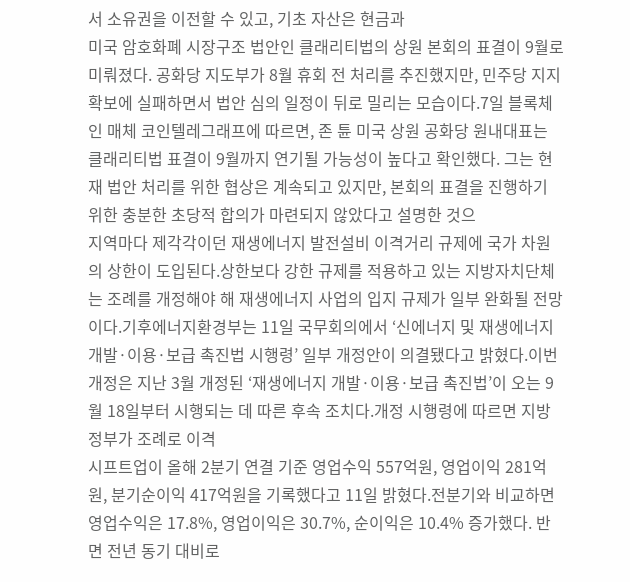서 소유권을 이전할 수 있고, 기초 자산은 현금과
미국 암호화폐 시장구조 법안인 클래리티법의 상원 본회의 표결이 9월로 미뤄졌다. 공화당 지도부가 8월 휴회 전 처리를 추진했지만, 민주당 지지 확보에 실패하면서 법안 심의 일정이 뒤로 밀리는 모습이다.7일 블록체인 매체 코인텔레그래프에 따르면, 존 튠 미국 상원 공화당 원내대표는 클래리티법 표결이 9월까지 연기될 가능성이 높다고 확인했다. 그는 현재 법안 처리를 위한 협상은 계속되고 있지만, 본회의 표결을 진행하기 위한 충분한 초당적 합의가 마련되지 않았다고 설명한 것으
지역마다 제각각이던 재생에너지 발전설비 이격거리 규제에 국가 차원의 상한이 도입된다.상한보다 강한 규제를 적용하고 있는 지방자치단체는 조례를 개정해야 해 재생에너지 사업의 입지 규제가 일부 완화될 전망이다.기후에너지환경부는 11일 국무회의에서 ‘신에너지 및 재생에너지 개발·이용·보급 촉진법 시행령’ 일부 개정안이 의결됐다고 밝혔다.이번 개정은 지난 3월 개정된 ‘재생에너지 개발·이용·보급 촉진법’이 오는 9월 18일부터 시행되는 데 따른 후속 조치다.개정 시행령에 따르면 지방정부가 조례로 이격
시프트업이 올해 2분기 연결 기준 영업수익 557억원, 영업이익 281억원, 분기순이익 417억원을 기록했다고 11일 밝혔다.전분기와 비교하면 영업수익은 17.8%, 영업이익은 30.7%, 순이익은 10.4% 증가했다. 반면 전년 동기 대비로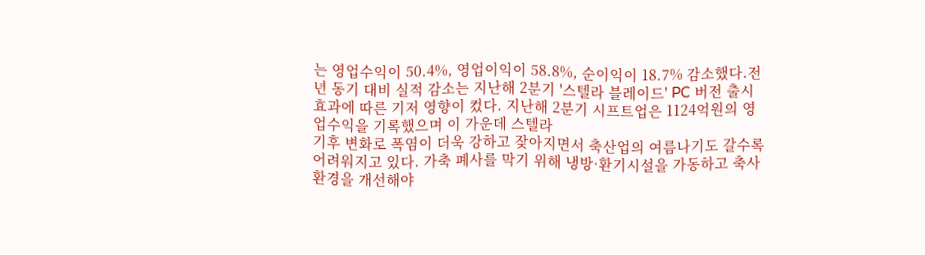는 영업수익이 50.4%, 영업이익이 58.8%, 순이익이 18.7% 감소했다.전년 동기 대비 실적 감소는 지난해 2분기 '스텔라 블레이드' PC 버전 출시 효과에 따른 기저 영향이 컸다. 지난해 2분기 시프트업은 1124억원의 영업수익을 기록했으며 이 가운데 스텔라
기후 변화로 폭염이 더욱 강하고 잦아지면서 축산업의 여름나기도 갈수록 어려워지고 있다. 가축 폐사를 막기 위해 냉방·환기시설을 가동하고 축사 환경을 개선해야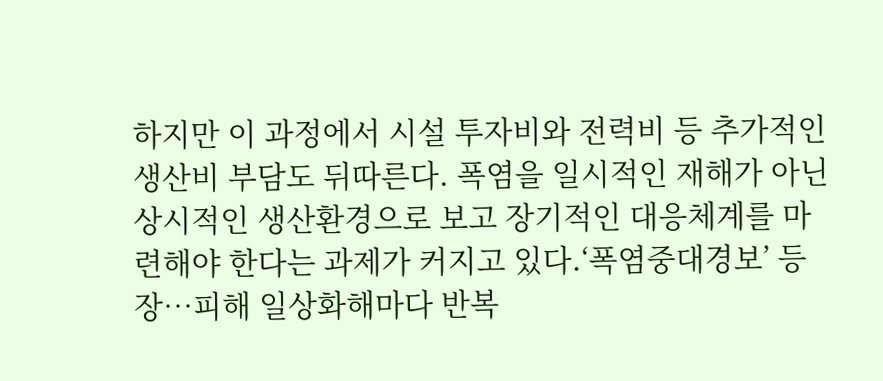하지만 이 과정에서 시설 투자비와 전력비 등 추가적인 생산비 부담도 뒤따른다. 폭염을 일시적인 재해가 아닌 상시적인 생산환경으로 보고 장기적인 대응체계를 마련해야 한다는 과제가 커지고 있다.‘폭염중대경보’ 등장…피해 일상화해마다 반복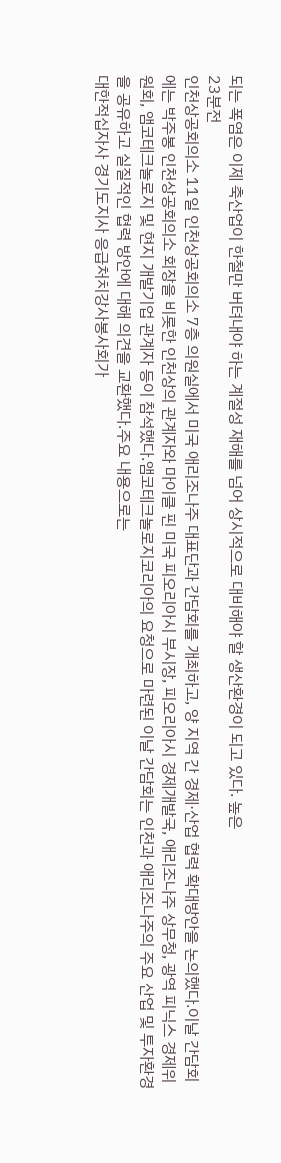되는 폭염은 이제 축산업이 한철만 버텨내야 하는 계절성 재해를 넘어 상시적으로 대비해야 할 생산환경이 되고 있다. 높은
23분전
인천상공회의소 11일 인천상공회의소 7층 의원실에서 미국 애리조나주 대표단과 간담회를 개최하고, 양 지역 간 경제·산업 협력 확대방안을 논의했다.이날 간담회에는 박주봉 인천상공회의소 회장을 비롯한 인천상의 관계자와 마이클 핀 미국 피오리아시 부시장, 피오리아시 경제개발국, 애리조나주 상무청, 광역 피닉스 경제위원회, 앰코테크놀로지 및 현지 개발기업 관계자 등이 참석했다.앰코테크놀로지코리아의 요청으로 마련된 이날 간담회는 인천과 애리조나주의 주요 산업 및 투자환경을 공유하고 실질적인 협력 방안에 대해 의견을 교환했다.주요 내용으로는
대한적십자사 경기도지사 응급처치강사봉사회가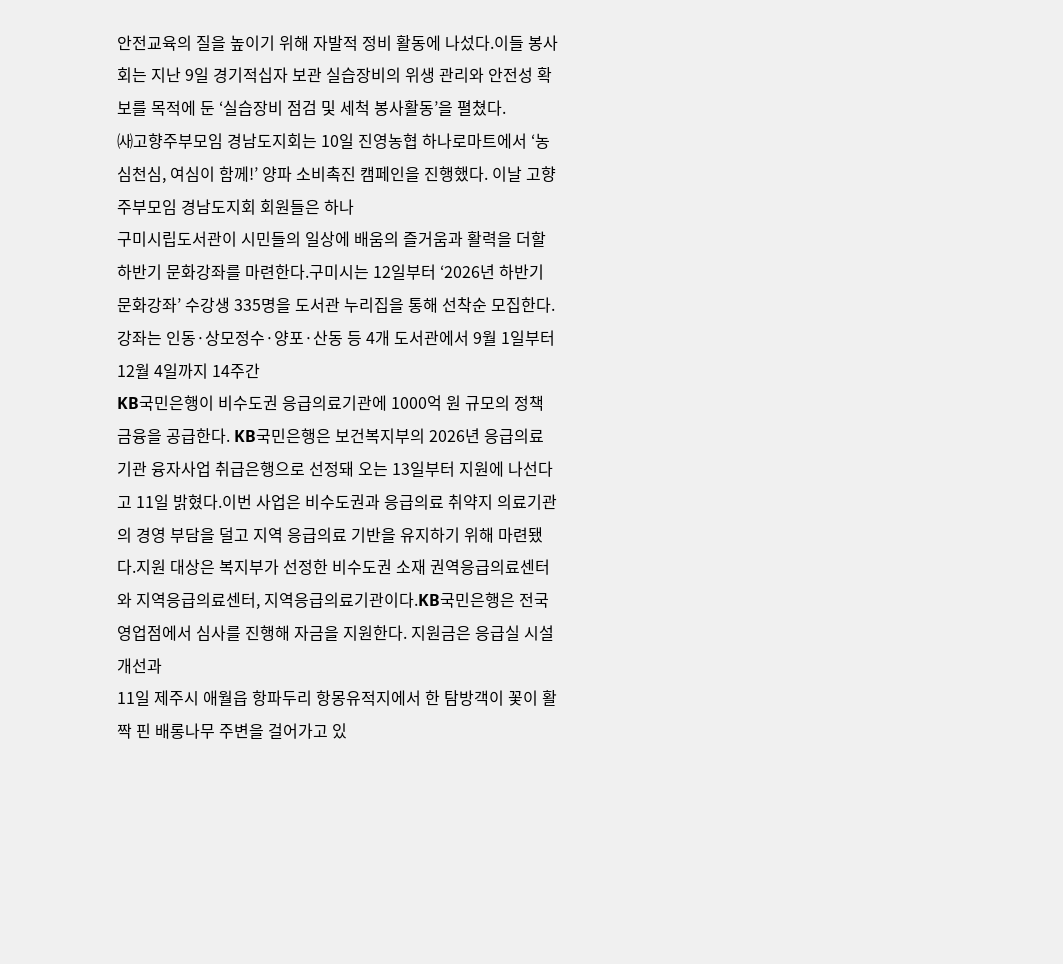안전교육의 질을 높이기 위해 자발적 정비 활동에 나섰다.이들 봉사회는 지난 9일 경기적십자 보관 실습장비의 위생 관리와 안전성 확보를 목적에 둔 ‘실습장비 점검 및 세척 봉사활동’을 펼쳤다.
㈔고향주부모임 경남도지회는 10일 진영농협 하나로마트에서 ‘농심천심, 여심이 함께!’ 양파 소비촉진 캠페인을 진행했다. 이날 고향주부모임 경남도지회 회원들은 하나
구미시립도서관이 시민들의 일상에 배움의 즐거움과 활력을 더할 하반기 문화강좌를 마련한다.구미시는 12일부터 ‘2026년 하반기 문화강좌’ 수강생 335명을 도서관 누리집을 통해 선착순 모집한다.강좌는 인동·상모정수·양포·산동 등 4개 도서관에서 9월 1일부터 12월 4일까지 14주간
KB국민은행이 비수도권 응급의료기관에 1000억 원 규모의 정책금융을 공급한다. KB국민은행은 보건복지부의 2026년 응급의료기관 융자사업 취급은행으로 선정돼 오는 13일부터 지원에 나선다고 11일 밝혔다.이번 사업은 비수도권과 응급의료 취약지 의료기관의 경영 부담을 덜고 지역 응급의료 기반을 유지하기 위해 마련됐다.지원 대상은 복지부가 선정한 비수도권 소재 권역응급의료센터와 지역응급의료센터, 지역응급의료기관이다.KB국민은행은 전국 영업점에서 심사를 진행해 자금을 지원한다. 지원금은 응급실 시설 개선과
11일 제주시 애월읍 항파두리 항몽유적지에서 한 탐방객이 꽃이 활짝 핀 배롱나무 주변을 걸어가고 있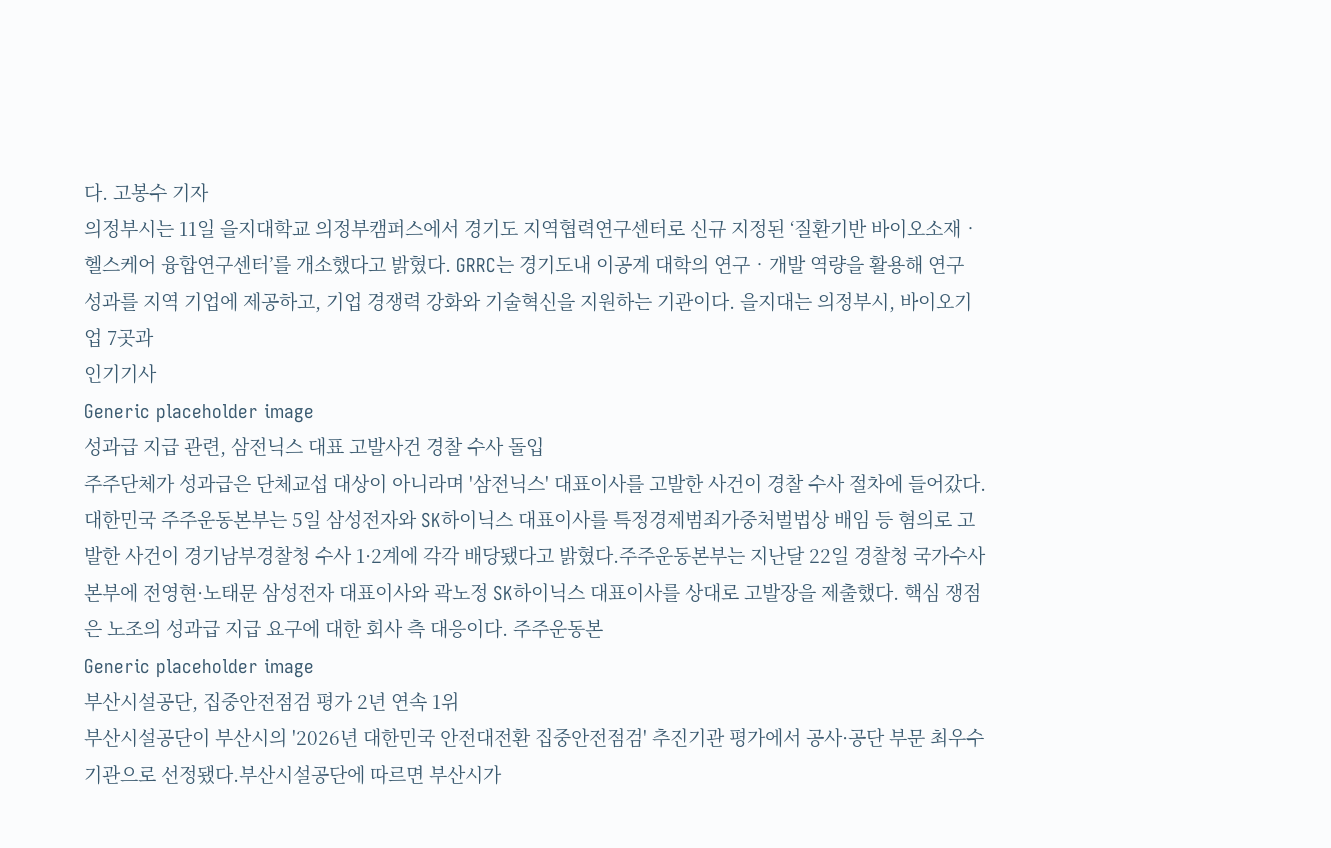다. 고봉수 기자
의정부시는 11일 을지대학교 의정부캠퍼스에서 경기도 지역협력연구센터로 신규 지정된 ‘질환기반 바이오소재‧헬스케어 융합연구센터’를 개소했다고 밝혔다. GRRC는 경기도내 이공계 대학의 연구‧개발 역량을 활용해 연구 성과를 지역 기업에 제공하고, 기업 경쟁력 강화와 기술혁신을 지원하는 기관이다. 을지대는 의정부시, 바이오기업 7곳과
인기기사
Generic placeholder image
성과급 지급 관련, 삼전닉스 대표 고발사건 경찰 수사 돌입
주주단체가 성과급은 단체교섭 대상이 아니라며 '삼전닉스' 대표이사를 고발한 사건이 경찰 수사 절차에 들어갔다.대한민국 주주운동본부는 5일 삼성전자와 SK하이닉스 대표이사를 특정경제범죄가중처벌법상 배임 등 혐의로 고발한 사건이 경기남부경찰청 수사 1·2계에 각각 배당됐다고 밝혔다.주주운동본부는 지난달 22일 경찰청 국가수사본부에 전영현·노태문 삼성전자 대표이사와 곽노정 SK하이닉스 대표이사를 상대로 고발장을 제출했다. 핵심 쟁점은 노조의 성과급 지급 요구에 대한 회사 측 대응이다. 주주운동본
Generic placeholder image
부산시설공단, 집중안전점검 평가 2년 연속 1위
부산시설공단이 부산시의 '2026년 대한민국 안전대전환 집중안전점검' 추진기관 평가에서 공사·공단 부문 최우수기관으로 선정됐다.부산시설공단에 따르면 부산시가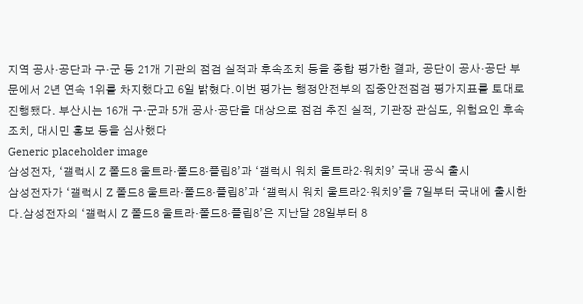지역 공사·공단과 구·군 등 21개 기관의 점검 실적과 후속조치 등을 종합 평가한 결과, 공단이 공사·공단 부문에서 2년 연속 1위를 차지했다고 6일 밝혔다.이번 평가는 행정안전부의 집중안전점검 평가지표를 토대로 진행됐다. 부산시는 16개 구·군과 5개 공사·공단을 대상으로 점검 추진 실적, 기관장 관심도, 위험요인 후속조치, 대시민 홍보 등을 심사했다
Generic placeholder image
삼성전자, ‘갤럭시 Z 폴드8 울트라·폴드8·플립8’과 ‘갤럭시 워치 울트라2·워치9’ 국내 공식 출시
삼성전자가 ‘갤럭시 Z 폴드8 울트라·폴드8·플립8’과 ‘갤럭시 워치 울트라2·워치9’을 7일부터 국내에 출시한다.삼성전자의 ‘갤럭시 Z 폴드8 울트라·폴드8·플립8’은 지난달 28일부터 8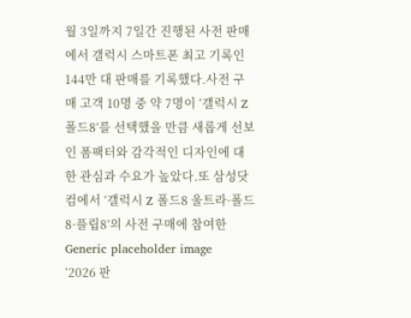월 3일까지 7일간 진행된 사전 판매에서 갤럭시 스마트폰 최고 기록인 144만 대 판매를 기록했다.사전 구매 고객 10명 중 약 7명이 ‘갤럭시 Z 폴드8’를 선택했을 만큼 새롭게 선보인 폼팩터와 감각적인 디자인에 대한 관심과 수요가 높았다.또 삼성닷컴에서 ‘갤럭시 Z 폴드8 울트라·폴드8·플립8’의 사전 구매에 참여한
Generic placeholder image
‘2026 판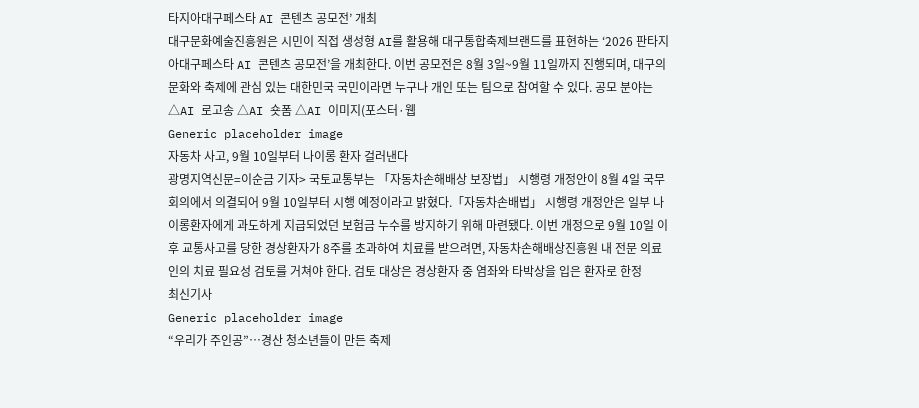타지아대구페스타 AI 콘텐츠 공모전’ 개최
대구문화예술진흥원은 시민이 직접 생성형 AI를 활용해 대구통합축제브랜드를 표현하는 ‘2026 판타지아대구페스타 AI 콘텐츠 공모전’을 개최한다. 이번 공모전은 8월 3일~9월 11일까지 진행되며, 대구의 문화와 축제에 관심 있는 대한민국 국민이라면 누구나 개인 또는 팀으로 참여할 수 있다. 공모 분야는 △AI 로고송 △AI 숏폼 △AI 이미지(포스터·웹
Generic placeholder image
자동차 사고, 9월 10일부터 나이롱 환자 걸러낸다
광명지역신문=이순금 기자> 국토교통부는 「자동차손해배상 보장법」 시행령 개정안이 8월 4일 국무회의에서 의결되어 9월 10일부터 시행 예정이라고 밝혔다.「자동차손배법」 시행령 개정안은 일부 나이롱환자에게 과도하게 지급되었던 보험금 누수를 방지하기 위해 마련됐다. 이번 개정으로 9월 10일 이후 교통사고를 당한 경상환자가 8주를 초과하여 치료를 받으려면, 자동차손해배상진흥원 내 전문 의료인의 치료 필요성 검토를 거쳐야 한다. 검토 대상은 경상환자 중 염좌와 타박상을 입은 환자로 한정
최신기사
Generic placeholder image
“우리가 주인공”…경산 청소년들이 만든 축제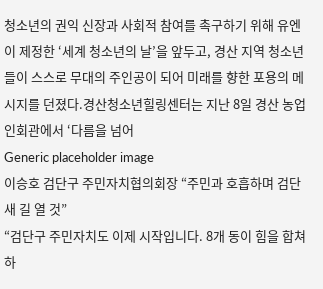청소년의 권익 신장과 사회적 참여를 촉구하기 위해 유엔이 제정한 ‘세계 청소년의 날’을 앞두고, 경산 지역 청소년들이 스스로 무대의 주인공이 되어 미래를 향한 포용의 메시지를 던졌다.경산청소년힐링센터는 지난 8일 경산 농업인회관에서 ‘다름을 넘어
Generic placeholder image
이승호 검단구 주민자치협의회장 “주민과 호흡하며 검단 새 길 열 것”
“검단구 주민자치도 이제 시작입니다. 8개 동이 힘을 합쳐 하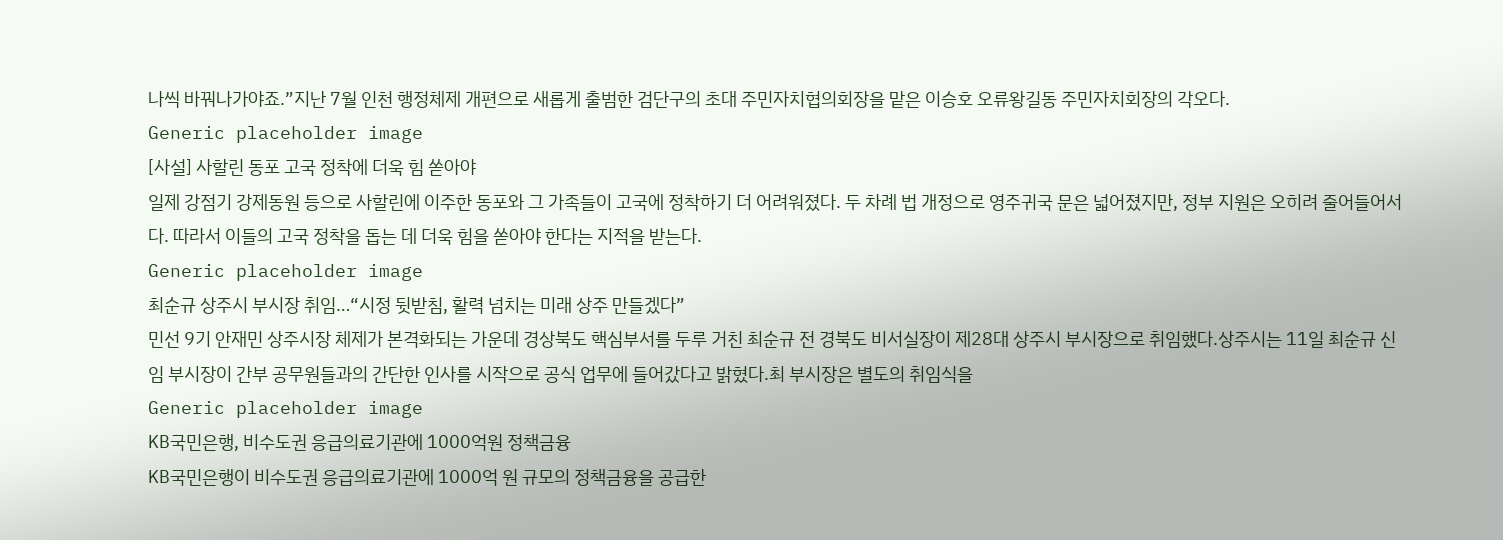나씩 바꿔나가야죠.”지난 7월 인천 행정체제 개편으로 새롭게 출범한 검단구의 초대 주민자치협의회장을 맡은 이승호 오류왕길동 주민자치회장의 각오다.
Generic placeholder image
[사설] 사할린 동포 고국 정착에 더욱 힘 쏟아야
일제 강점기 강제동원 등으로 사할린에 이주한 동포와 그 가족들이 고국에 정착하기 더 어려워졌다. 두 차례 법 개정으로 영주귀국 문은 넓어졌지만, 정부 지원은 오히려 줄어들어서다. 따라서 이들의 고국 정착을 돕는 데 더욱 힘을 쏟아야 한다는 지적을 받는다.
Generic placeholder image
최순규 상주시 부시장 취임…“시정 뒷받침, 활력 넘치는 미래 상주 만들겠다”
민선 9기 안재민 상주시장 체제가 본격화되는 가운데 경상북도 핵심부서를 두루 거친 최순규 전 경북도 비서실장이 제28대 상주시 부시장으로 취임했다.상주시는 11일 최순규 신임 부시장이 간부 공무원들과의 간단한 인사를 시작으로 공식 업무에 들어갔다고 밝혔다.최 부시장은 별도의 취임식을
Generic placeholder image
KB국민은행, 비수도권 응급의료기관에 1000억원 정책금융
KB국민은행이 비수도권 응급의료기관에 1000억 원 규모의 정책금융을 공급한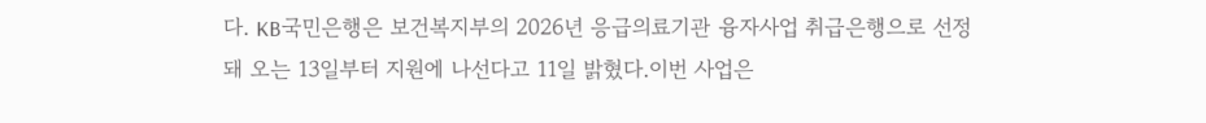다. KB국민은행은 보건복지부의 2026년 응급의료기관 융자사업 취급은행으로 선정돼 오는 13일부터 지원에 나선다고 11일 밝혔다.이번 사업은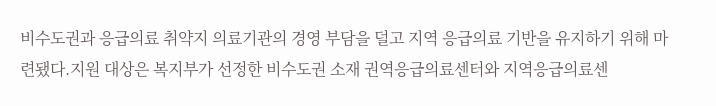비수도권과 응급의료 취약지 의료기관의 경영 부담을 덜고 지역 응급의료 기반을 유지하기 위해 마련됐다.지원 대상은 복지부가 선정한 비수도권 소재 권역응급의료센터와 지역응급의료센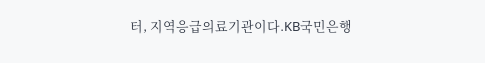터, 지역응급의료기관이다.KB국민은행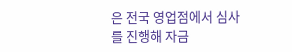은 전국 영업점에서 심사를 진행해 자금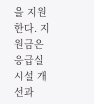을 지원한다. 지원금은 응급실 시설 개선과